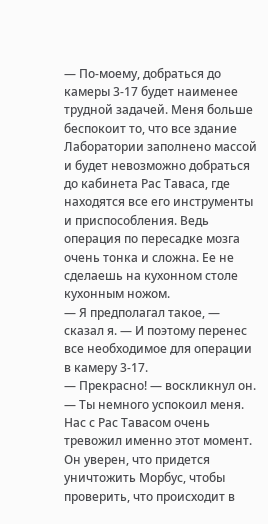— По-моему, добраться до камеры 3-17 будет наименее трудной задачей. Меня больше беспокоит то, что все здание Лаборатории заполнено массой и будет невозможно добраться до кабинета Рас Таваса, где находятся все его инструменты и приспособления. Ведь операция по пересадке мозга очень тонка и сложна. Ее не сделаешь на кухонном столе кухонным ножом.
— Я предполагал такое, — сказал я. — И поэтому перенес все необходимое для операции в камеру 3-17.
— Прекрасно! — воскликнул он. — Ты немного успокоил меня. Нас с Рас Тавасом очень тревожил именно этот момент. Он уверен, что придется уничтожить Морбус, чтобы проверить, что происходит в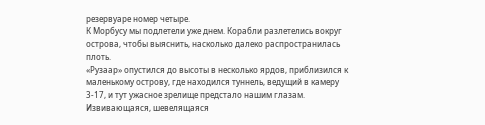резервуаре номер четыре.
К Морбусу мы подлетели уже днем. Корабли разлетелись вокруг острова, чтобы выяснить, насколько далеко распространилась плоть.
«Рузаар» опустился до высоты в несколько ярдов, приблизился к маленькому острову, где находился туннель, ведущий в камеру 3-17, и тут ужасное зрелище предстало нашим глазам.
Извивающаяся, шевелящаяся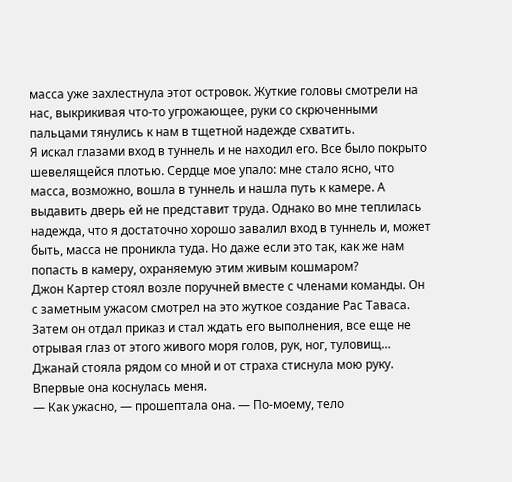масса уже захлестнула этот островок. Жуткие головы смотрели на нас, выкрикивая что-то угрожающее, руки со скрюченными пальцами тянулись к нам в тщетной надежде схватить.
Я искал глазами вход в туннель и не находил его. Все было покрыто шевелящейся плотью. Сердце мое упало: мне стало ясно, что масса, возможно, вошла в туннель и нашла путь к камере. А выдавить дверь ей не представит труда. Однако во мне теплилась надежда, что я достаточно хорошо завалил вход в туннель и, может быть, масса не проникла туда. Но даже если это так, как же нам попасть в камеру, охраняемую этим живым кошмаром?
Джон Картер стоял возле поручней вместе с членами команды. Он с заметным ужасом смотрел на это жуткое создание Рас Таваса. Затем он отдал приказ и стал ждать его выполнения, все еще не отрывая глаз от этого живого моря голов, рук, ног, туловищ…
Джанай стояла рядом со мной и от страха стиснула мою руку. Впервые она коснулась меня.
— Как ужасно, — прошептала она. — По-моему, тело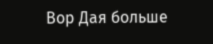Вор Дая больше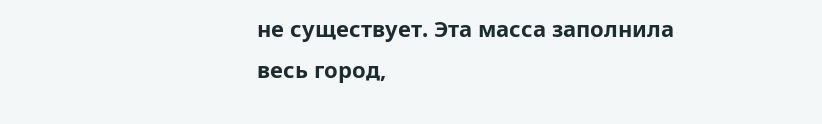не существует. Эта масса заполнила весь город,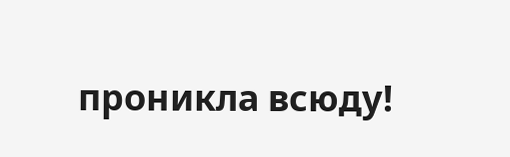проникла всюду!